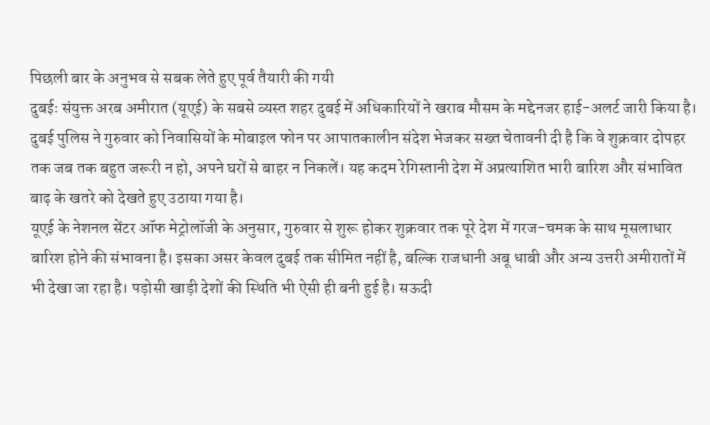पिछली बार के अनुभव से सबक लेते हुए पूर्व तैयारी की गयी
दुबईः संयुक्त अरब अमीरात (यूएई) के सबसे व्यस्त शहर दुबई में अधिकारियों ने खराब मौसम के मद्देनजर हाई-अलर्ट जारी किया है। दुबई पुलिस ने गुरुवार को निवासियों के मोबाइल फोन पर आपातकालीन संदेश भेजकर सख्त चेतावनी दी है कि वे शुक्रवार दोपहर तक जब तक बहुत जरूरी न हो, अपने घरों से बाहर न निकलें। यह कदम रेगिस्तानी देश में अप्रत्याशित भारी बारिश और संभावित बाढ़ के खतरे को देखते हुए उठाया गया है।
यूएई के नेशनल सेंटर ऑफ मेट्रोलॉजी के अनुसार, गुरुवार से शुरू होकर शुक्रवार तक पूरे देश में गरज-चमक के साथ मूसलाधार बारिश होने की संभावना है। इसका असर केवल दुबई तक सीमित नहीं है, बल्कि राजधानी अबू धाबी और अन्य उत्तरी अमीरातों में भी देखा जा रहा है। पड़ोसी खाड़ी देशों की स्थिति भी ऐसी ही बनी हुई है। सऊदी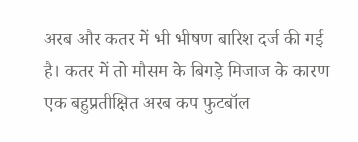अरब और कतर में भी भीषण बारिश दर्ज की गई है। कतर में तो मौसम के बिगड़े मिजाज के कारण एक बहुप्रतीक्षित अरब कप फुटबॉल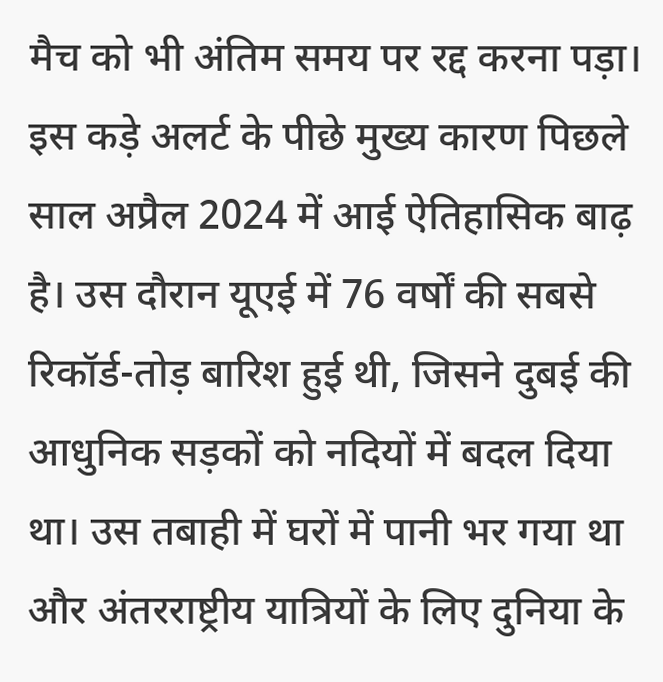मैच को भी अंतिम समय पर रद्द करना पड़ा।
इस कड़े अलर्ट के पीछे मुख्य कारण पिछले साल अप्रैल 2024 में आई ऐतिहासिक बाढ़ है। उस दौरान यूएई में 76 वर्षों की सबसे रिकॉर्ड-तोड़ बारिश हुई थी, जिसने दुबई की आधुनिक सड़कों को नदियों में बदल दिया था। उस तबाही में घरों में पानी भर गया था और अंतरराष्ट्रीय यात्रियों के लिए दुनिया के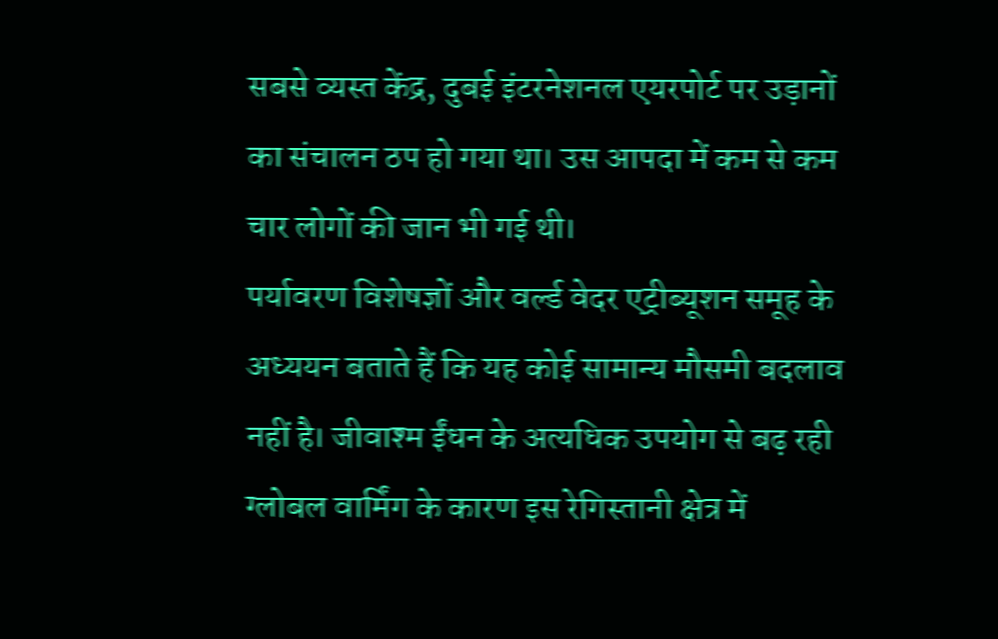सबसे व्यस्त केंद्र, दुबई इंटरनेशनल एयरपोर्ट पर उड़ानों का संचालन ठप हो गया था। उस आपदा में कम से कम चार लोगों की जान भी गई थी।
पर्यावरण विशेषज्ञों और वर्ल्ड वेदर एट्रीब्यूशन समूह के अध्ययन बताते हैं कि यह कोई सामान्य मौसमी बदलाव नहीं है। जीवाश्म ईंधन के अत्यधिक उपयोग से बढ़ रही ग्लोबल वार्मिंग के कारण इस रेगिस्तानी क्षेत्र में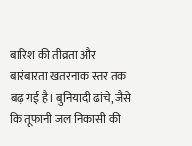बारिश की तीव्रता और बारंबारता खतरनाक स्तर तक बढ़ गई है। बुनियादी ढांचे, जैसे कि तूफानी जल निकासी की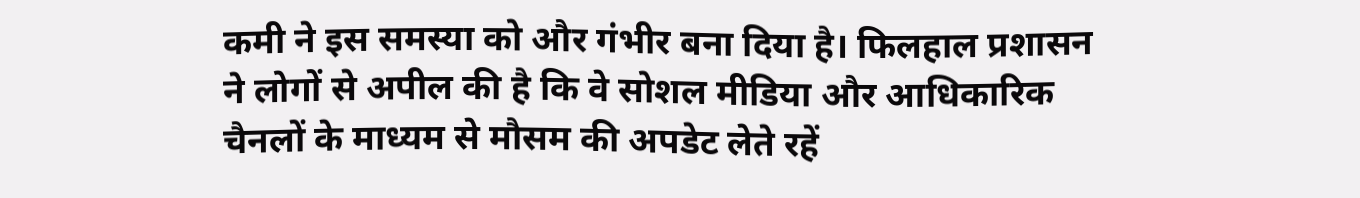कमी ने इस समस्या को और गंभीर बना दिया है। फिलहाल प्रशासन ने लोगों से अपील की है कि वे सोशल मीडिया और आधिकारिक चैनलों के माध्यम से मौसम की अपडेट लेते रहें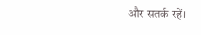और सतर्क रहें।